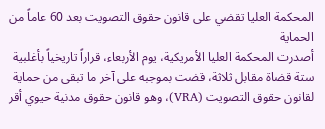المحكمة العليا تقضي على قانون حقوق التصويت بعد 60 عاماً من الحماية
أصدرت المحكمة العليا الأمريكية، يوم الأربعاء، قراراً تاريخياً بأغلبية ستة قضاة مقابل ثلاثة، قضت بموجبه على آخر ما تبقى من حماية لقانون حقوق التصويت (VRA)، وهو قانون حقوق مدنية حيوي أقر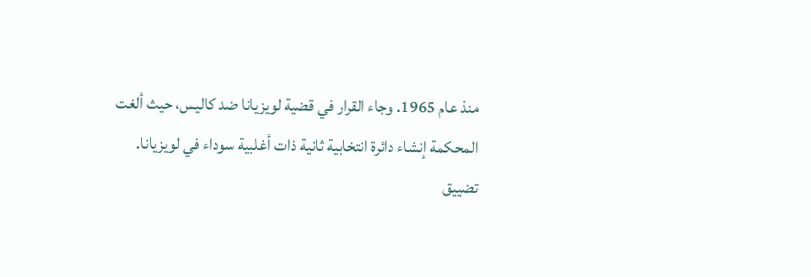منذ عام 1965. وجاء القرار في قضية لويزيانا ضد كاليس، حيث ألغت المحكمة إنشاء دائرة انتخابية ثانية ذات أغلبية سوداء في لويزيانا.
تضييق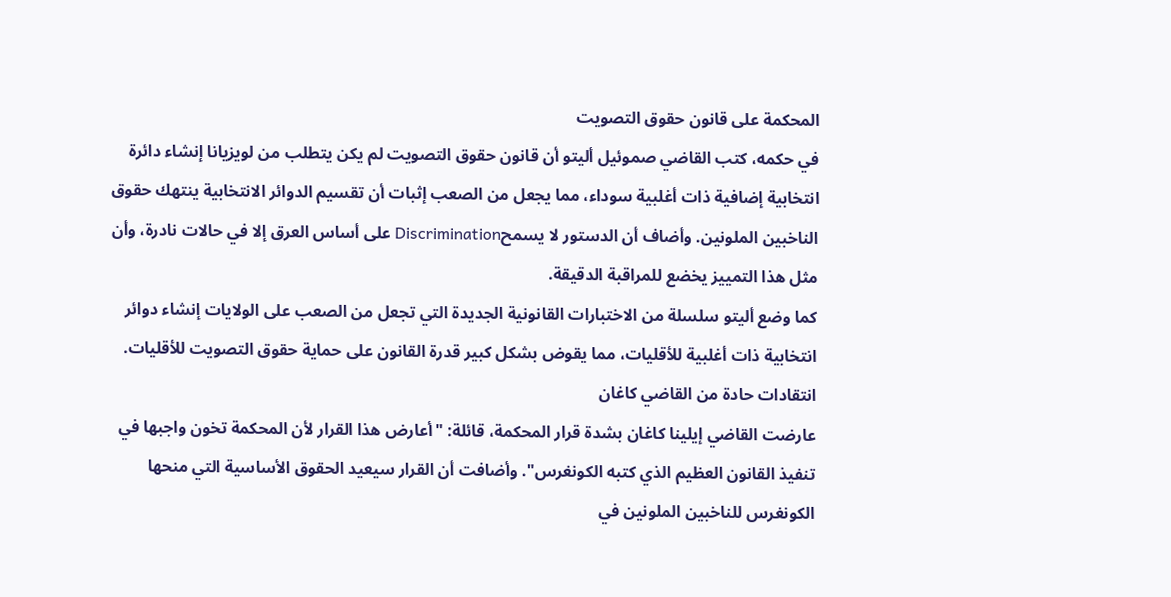المحكمة على قانون حقوق التصويت
في حكمه، كتب القاضي صموئيل أليتو أن قانون حقوق التصويت لم يكن يتطلب من لويزيانا إنشاء دائرة انتخابية إضافية ذات أغلبية سوداء، مما يجعل من الصعب إثبات أن تقسيم الدوائر الانتخابية ينتهك حقوق الناخبين الملونين. وأضاف أن الدستور لا يسمحDiscrimination على أساس العرق إلا في حالات نادرة، وأن مثل هذا التمييز يخضع للمراقبة الدقيقة.
كما وضع أليتو سلسلة من الاختبارات القانونية الجديدة التي تجعل من الصعب على الولايات إنشاء دوائر انتخابية ذات أغلبية للأقليات، مما يقوض بشكل كبير قدرة القانون على حماية حقوق التصويت للأقليات.
انتقادات حادة من القاضي كاغان
عارضت القاضي إيلينا كاغان بشدة قرار المحكمة، قائلة: "أعارض هذا القرار لأن المحكمة تخون واجبها في تنفيذ القانون العظيم الذي كتبه الكونغرس". وأضافت أن القرار سيعيد الحقوق الأساسية التي منحها الكونغرس للناخبين الملونين في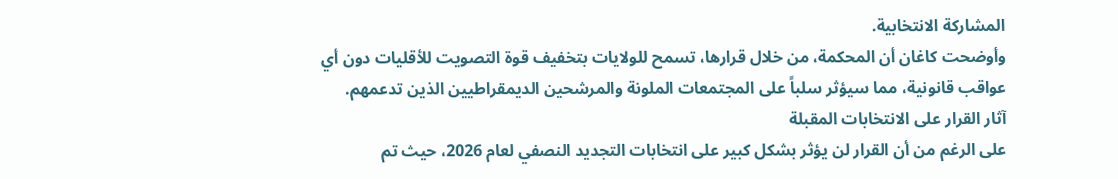المشاركة الانتخابية.
وأوضحت كاغان أن المحكمة، من خلال قرارها، تسمح للولايات بتخفيف قوة التصويت للأقليات دون أي عواقب قانونية، مما سيؤثر سلباً على المجتمعات الملونة والمرشحين الديمقراطيين الذين تدعمهم.
آثار القرار على الانتخابات المقبلة
على الرغم من أن القرار لن يؤثر بشكل كبير على انتخابات التجديد النصفي لعام 2026، حيث تم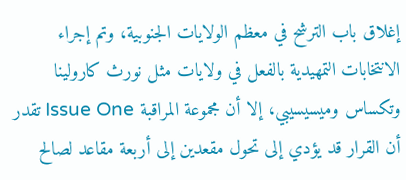إغلاق باب الترشح في معظم الولايات الجنوبية، وتم إجراء الانتخابات التمهيدية بالفعل في ولايات مثل نورث كارولينا وتكساس وميسيسيبي، إلا أن مجموعة المراقبة Issue One تقدر أن القرار قد يؤدي إلى تحول مقعدين إلى أربعة مقاعد لصالح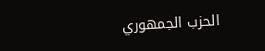الحزب الجمهوري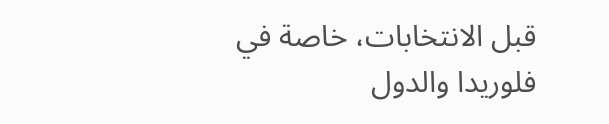قبل الانتخابات، خاصة في فلوريدا والدول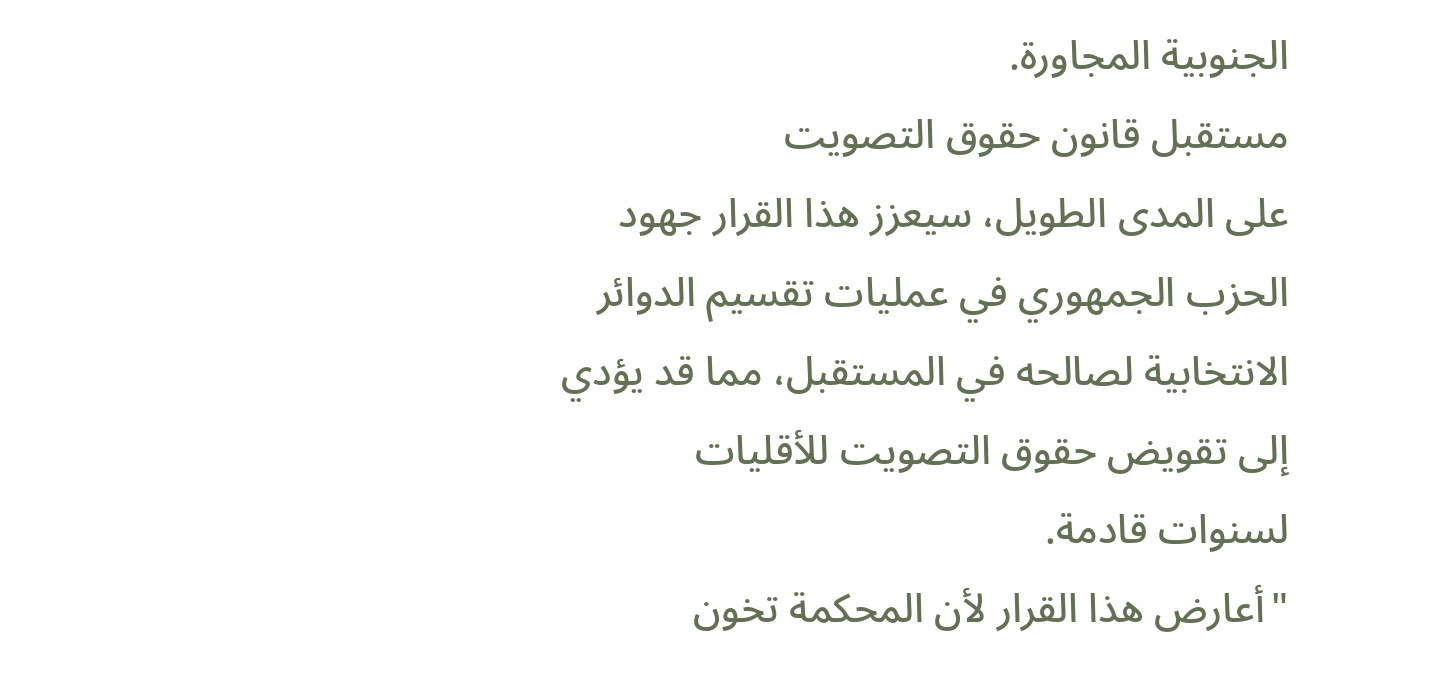الجنوبية المجاورة.
مستقبل قانون حقوق التصويت
على المدى الطويل، سيعزز هذا القرار جهود الحزب الجمهوري في عمليات تقسيم الدوائر الانتخابية لصالحه في المستقبل، مما قد يؤدي إلى تقويض حقوق التصويت للأقليات لسنوات قادمة.
"أعارض هذا القرار لأن المحكمة تخون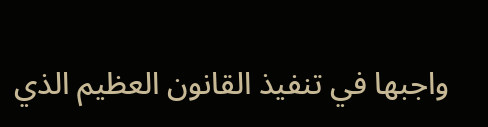واجبها في تنفيذ القانون العظيم الذي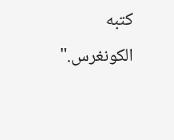كتبه الكونغرس."